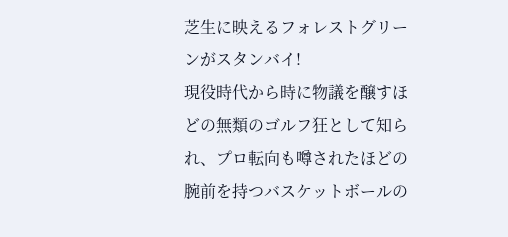芝生に映えるフォレストグリーンがスタンバイ!
現役時代から時に物議を醸すほどの無類のゴルフ狂として知られ、プロ転向も噂されたほどの腕前を持つバスケットボールの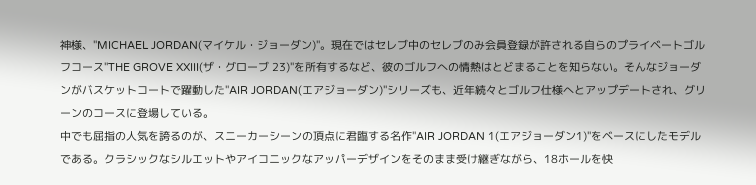神様、"MICHAEL JORDAN(マイケル・ジョーダン)"。現在ではセレブ中のセレブのみ会員登録が許される自らのプライベートゴルフコース"THE GROVE XXIII(ザ・グローブ 23)"を所有するなど、彼のゴルフへの情熱はとどまることを知らない。そんなジョーダンがバスケットコートで躍動した"AIR JORDAN(エアジョーダン)"シリーズも、近年続々とゴルフ仕様へとアップデートされ、グリーンのコースに登場している。
中でも屈指の人気を誇るのが、スニーカーシーンの頂点に君臨する名作"AIR JORDAN 1(エアジョーダン1)"をベースにしたモデルである。クラシックなシルエットやアイコニックなアッパーデザインをそのまま受け継ぎながら、18ホールを快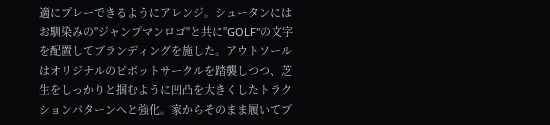適にプレーできるようにアレンジ。シュータンにはお馴染みの"ジャンプマンロゴ"と共に"GOLF"の文字を配置してブランディングを施した。アウトソールはオリジナルのピボットサークルを踏襲しつつ、芝生をしっかりと掴むように凹凸を大きくしたトラクションパターンへと強化。家からそのまま履いてプ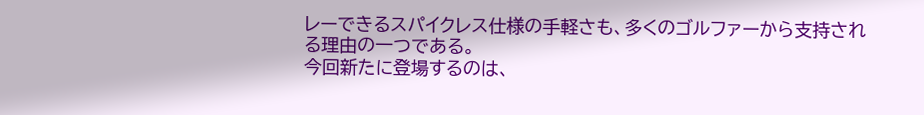レーできるスパイクレス仕様の手軽さも、多くのゴルファーから支持される理由の一つである。
今回新たに登場するのは、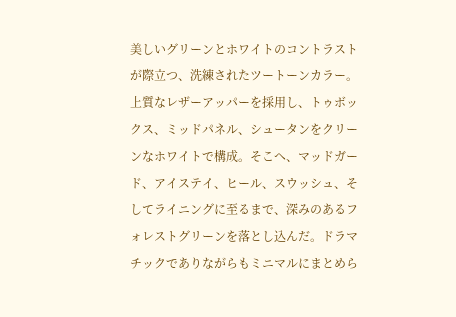美しいグリーンとホワイトのコントラストが際立つ、洗練されたツートーンカラー。上質なレザーアッパーを採用し、トゥボックス、ミッドパネル、シュータンをクリーンなホワイトで構成。そこへ、マッドガード、アイステイ、ヒール、スウッシュ、そしてライニングに至るまで、深みのあるフォレストグリーンを落とし込んだ。ドラマチックでありながらもミニマルにまとめら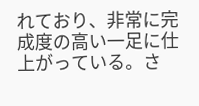れており、非常に完成度の高い一足に仕上がっている。さ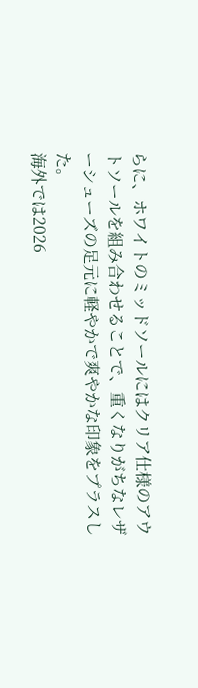らに、ホワイトのミッドソールにはクリア仕様のアウトソールを組み合わせることで、重くなりがちなレザーシューズの足元に軽やかで爽やかな印象をプラスした。
海外では2026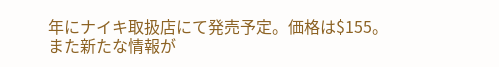年にナイキ取扱店にて発売予定。価格は$155。また新たな情報が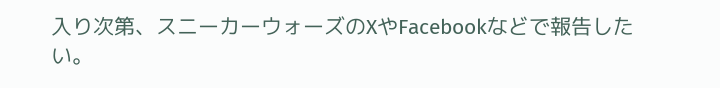入り次第、スニーカーウォーズのXやFacebookなどで報告したい。